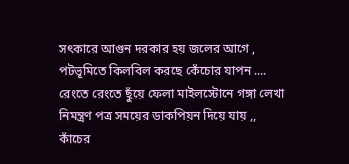সৎকারে আগুন দরকার হয় জলের আগে ,
পটভূমিতে কিলবিল করছে কেঁচোর যাপন ....
রেংতে রেংতে ছুঁয়ে ফেলা মাইলস্টোনে গঙ্গা লেখা নিমন্ত্রণ পত্র সময়ের ডাকপিয়ন দিয়ে যায় ,,
কাঁচের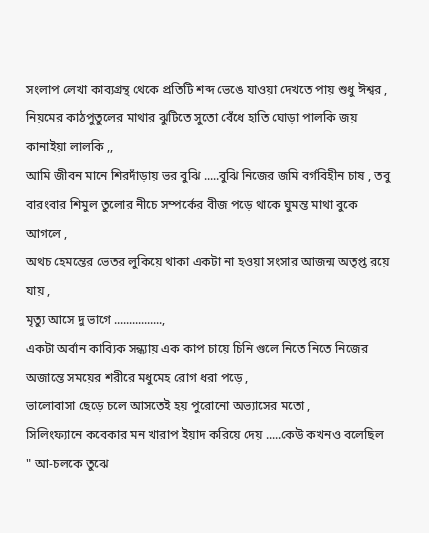সংলাপ লেখা কাব্যগ্রন্থ থেকে প্রতিটি শব্দ ভেঙে যাওয়া দেখতে পায় শুধু ঈশ্বর ,
নিয়মের কাঠপুতুলের মাথার ঝুটিতে সুতো বেঁধে হাতি ঘোড়া পালকি জয় কানাইয়া লালকি ,,
আমি জীবন মানে শিরদাঁড়ায় ভর বুঝি .....বুঝি নিজের জমি বর্গবিহীন চাষ , তবু বারংবার শিমুল তুলোর নীচে সম্পর্কের বীজ পড়ে থাকে ঘুমন্ত মাথা বুকে আগলে ,
অথচ হেমন্তের ভেতর লুকিয়ে থাকা একটা না হওয়া সংসার আজন্ম অতৃপ্ত রয়ে যায় ,
মৃত্যু আসে দু ভাগে ................,
একটা অর্বান কাব্যিক সন্ধ্যায় এক কাপ চায়ে চিনি গুলে নিতে নিতে নিজের অজান্তে সময়ের শরীরে মধুমেহ রোগ ধরা পড়ে ,
ভালোবাসা ছেড়ে চলে আসতেই হয় পুরোনো অভ্যাসের মতো ,
সিলিংফ্যানে কবেকার মন খারাপ ইয়াদ করিয়ে দেয় .....কেউ কখনও বলেছিল " আ-চলকে তুঝে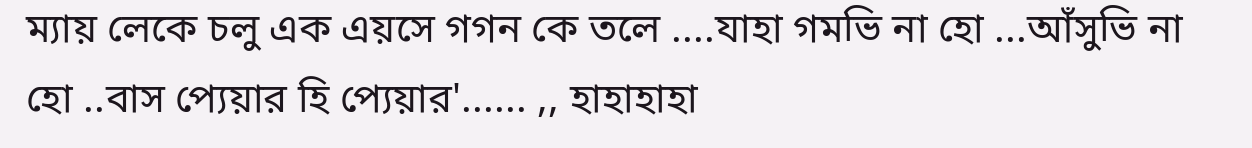ম্যায় লেকে চলু এক এয়সে গগন কে তলে ....যাহা গমভি না হো ...আঁসুভি না হো ..বাস প্যেয়ার হি প্যেয়ার'...... ,, হাহাহাহা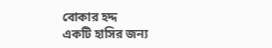বোকার হদ্দ
একটি হাসির জন্য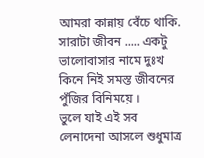আমরা কান্নায় বেঁচে থাকি. সারাটা জীবন ..... একটু ভালোবাসার নামে দুঃখ কিনে নিই সমস্ত জীবনের পুঁজির বিনিময়ে ।
ভুলে যাই এই সব লেনাদেনা আসলে শুধুমাত্র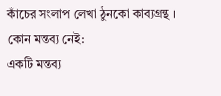কাঁচের সংলাপ লেখা ঠুনকো কাব্যগ্রন্থ ।
কোন মন্তব্য নেই:
একটি মন্তব্য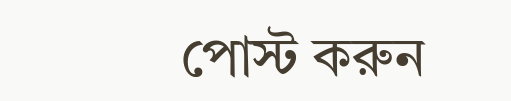পোস্ট করুন